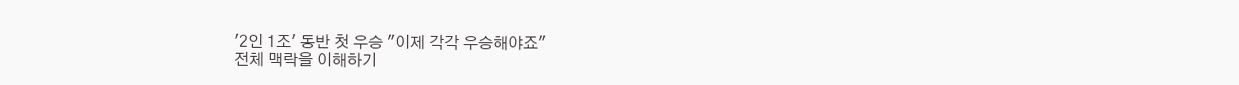'2인 1조' 동반 첫 우승 "이제 각각 우승해야죠"
전체 맥락을 이해하기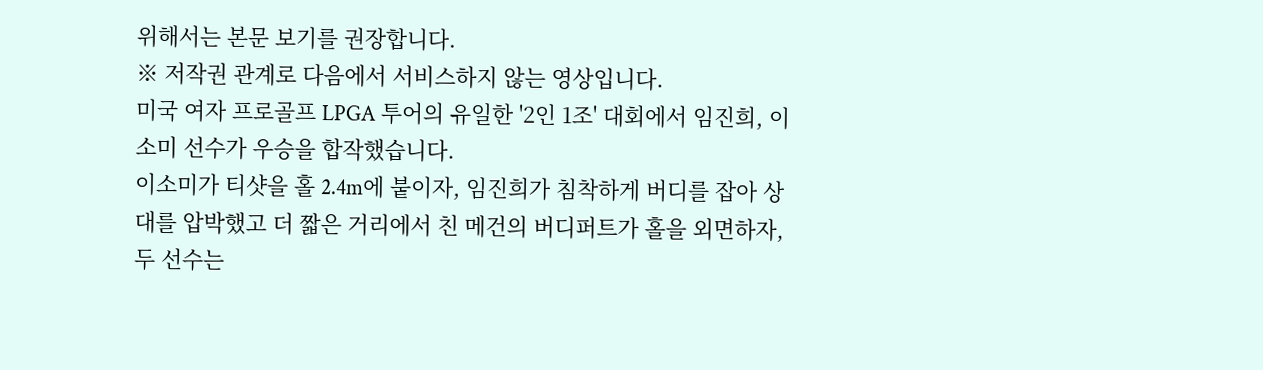위해서는 본문 보기를 권장합니다.
※ 저작권 관계로 다음에서 서비스하지 않는 영상입니다.
미국 여자 프로골프 LPGA 투어의 유일한 '2인 1조' 대회에서 임진희, 이소미 선수가 우승을 합작했습니다.
이소미가 티샷을 홀 2.4m에 붙이자, 임진희가 침착하게 버디를 잡아 상대를 압박했고 더 짧은 거리에서 친 메건의 버디퍼트가 홀을 외면하자, 두 선수는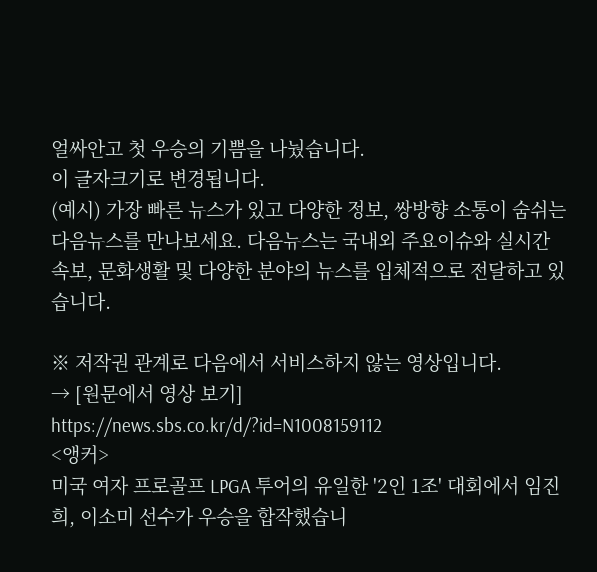얼싸안고 첫 우승의 기쁨을 나눴습니다.
이 글자크기로 변경됩니다.
(예시) 가장 빠른 뉴스가 있고 다양한 정보, 쌍방향 소통이 숨쉬는 다음뉴스를 만나보세요. 다음뉴스는 국내외 주요이슈와 실시간 속보, 문화생활 및 다양한 분야의 뉴스를 입체적으로 전달하고 있습니다.

※ 저작권 관계로 다음에서 서비스하지 않는 영상입니다.
→ [원문에서 영상 보기] https://news.sbs.co.kr/d/?id=N1008159112
<앵커>
미국 여자 프로골프 LPGA 투어의 유일한 '2인 1조' 대회에서 임진희, 이소미 선수가 우승을 합작했습니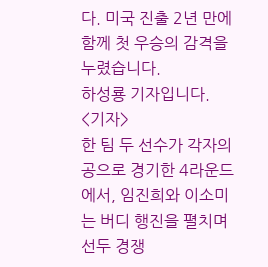다. 미국 진출 2년 만에 함께 첫 우승의 감격을 누렸습니다.
하성룡 기자입니다.
<기자>
한 팀 두 선수가 각자의 공으로 경기한 4라운드에서, 임진희와 이소미는 버디 행진을 펼치며 선두 경쟁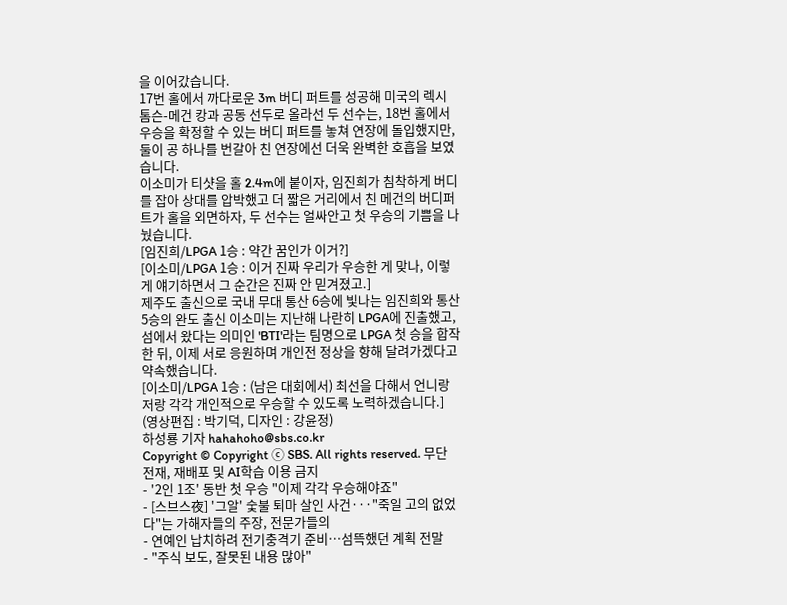을 이어갔습니다.
17번 홀에서 까다로운 3m 버디 퍼트를 성공해 미국의 렉시 톰슨-메건 캉과 공동 선두로 올라선 두 선수는, 18번 홀에서 우승을 확정할 수 있는 버디 퍼트를 놓쳐 연장에 돌입했지만, 둘이 공 하나를 번갈아 친 연장에선 더욱 완벽한 호흡을 보였습니다.
이소미가 티샷을 홀 2.4m에 붙이자, 임진희가 침착하게 버디를 잡아 상대를 압박했고 더 짧은 거리에서 친 메건의 버디퍼트가 홀을 외면하자, 두 선수는 얼싸안고 첫 우승의 기쁨을 나눴습니다.
[임진희/LPGA 1승 : 약간 꿈인가 이거?]
[이소미/LPGA 1승 : 이거 진짜 우리가 우승한 게 맞나, 이렇게 얘기하면서 그 순간은 진짜 안 믿겨졌고.]
제주도 출신으로 국내 무대 통산 6승에 빛나는 임진희와 통산 5승의 완도 출신 이소미는 지난해 나란히 LPGA에 진출했고, 섬에서 왔다는 의미인 'BTI'라는 팀명으로 LPGA 첫 승을 합작한 뒤, 이제 서로 응원하며 개인전 정상을 향해 달려가겠다고 약속했습니다.
[이소미/LPGA 1승 : (남은 대회에서) 최선을 다해서 언니랑 저랑 각각 개인적으로 우승할 수 있도록 노력하겠습니다.]
(영상편집 : 박기덕, 디자인 : 강윤정)
하성룡 기자 hahahoho@sbs.co.kr
Copyright © Copyright ⓒ SBS. All rights reserved. 무단 전재, 재배포 및 AI학습 이용 금지
- '2인 1조' 동반 첫 우승 "이제 각각 우승해야죠"
- [스브스夜] '그알' 숯불 퇴마 살인 사건···"죽일 고의 없었다"는 가해자들의 주장, 전문가들의
- 연예인 납치하려 전기충격기 준비…섬뜩했던 계획 전말
- "주식 보도, 잘못된 내용 많아"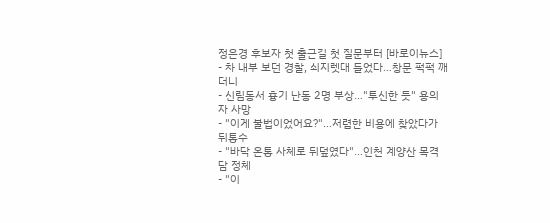정은경 후보자 첫 출근길 첫 질문부터 [바로이뉴스]
- 차 내부 보던 경찰, 쇠지렛대 들었다…창문 퍽퍽 깨더니
- 신림동서 흉기 난동 2명 부상…"투신한 듯" 용의자 사망
- "이게 불법이었어요?"…저렴한 비용에 찾았다가 뒤통수
- "바닥 온통 사체로 뒤덮였다"…인천 계양산 목격담 정체
- "이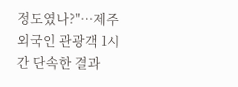정도였나?"…제주 외국인 관광객 1시간 단속한 결과